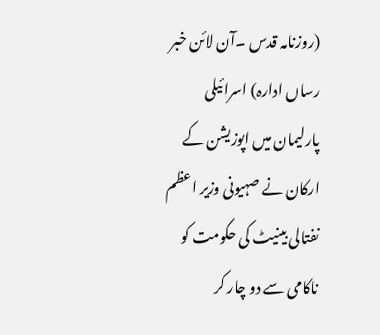(روزنامہ قدس ۔آن لائن خبر رساں ادارہ) اسرائیلی پارلیمان میں اپوزیشن کے ارکان نے صہیونی وزیر اعظم نفتالی بینیٹ کی حکومت کو ناکامی سے دو چار کر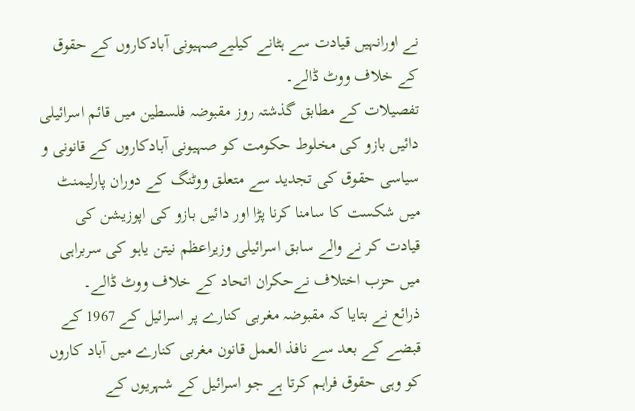نے اورانہیں قیادت سے ہٹانے کیلیےصہیونی آبادکاروں کے حقوق کے خلاف ووٹ ڈالے۔
تفصیلات کے مطابق گذشتہ روز مقبوضہ فلسطین میں قائم اسرائیلی دائیں بازو کی مخلوط حکومت کو صہیونی آبادکاروں کے قانونی و سیاسی حقوق کی تجدید سے متعلق ووٹنگ کے دوران پارلیمنٹ میں شکست کا سامنا کرنا پڑا اور دائیں بازو کی اپوزیشن کی قیادت کر نے والے سابق اسرائیلی وزیراعظم نیتن یاہو کی سربراہی میں حزب اختلاف نےحکران اتحاد کے خلاف ووٹ ڈالے۔
ذرائع نے بتایا کہ مقبوضہ مغربی کنارے پر اسرائیل کے 1967 کے قبضے کے بعد سے نافذ العمل قانون مغربی کنارے میں آباد کاروں کو وہی حقوق فراہم کرتا ہے جو اسرائیل کے شہریوں کے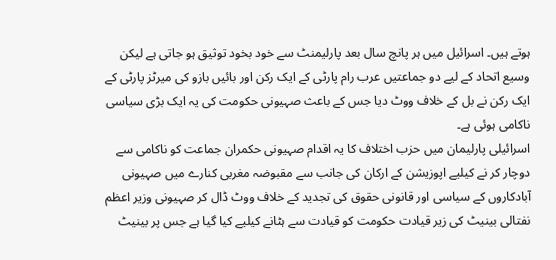ہوتے ہیں۔ اسرائیل میں ہر پانچ سال بعد پارلیمنٹ سے خود بخود توثیق ہو جاتی ہے لیکن وسیع اتحاد کے لیے دو جماعتیں عرب رام پارٹی کے ایک رکن اور بائیں بازو کی میرٹز پارٹی کے ایک رکن نے بل کے خلاف ووٹ دیا جس کے باعث صہیونی حکومت کی یہ ایک بڑی سیاسی ناکامی ہوئی ہے۔
اسرائیلی پارلیمان میں حزب اختلاف کا یہ اقدام صہیونی حکمران جماعت کو ناکامی سے دوچار کر نے کیلیے اپوزیشن کے ارکان کی جانب سے مقبوضہ مغربی کنارے میں صہیونی آبادکاروں کے سیاسی اور قانونی حقوق کی تجدید کے خلاف ووٹ ڈال کر صہیونی وزیر اعظم نفتالی بینیٹ کی زیر قیادت حکومت کو قیادت سے ہٹانے کیلیے کیا گیا ہے جس پر بینیٹ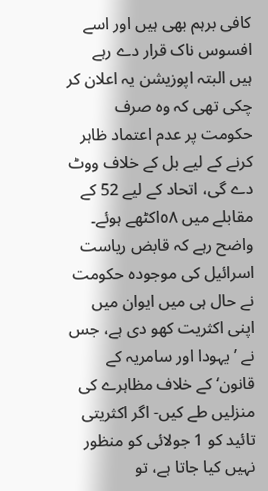کافی برہم بھی ہیں اور اسے افسوس ناک قرار دے رہے ہیں البتہ اپوزیشن یہ اعلان کر چکی تھی کہ وہ صرف حکومت پر عدم اعتماد ظاہر کرنے کے لیے بل کے خلاف ووٹ دے گی، اتحاد کے لیے 52 کے مقابلے میں ٥٨اکٹھے ہوئے۔
واضح رہے کہ قابض ریاست اسرائیل کی موجودہ حکومت نے حال ہی میں ایوان میں اپنی اکثریت کھو دی ہے، جس نے ’یہودا اور سامریہ کے قانون‘ کے خلاف مظاہرے کی منزلیں طے کیں- اگر اکثریتی تائید کو 1 جولائی کو منظور نہیں کیا جاتا ہے، تو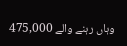وہاں رہنے والے 475,000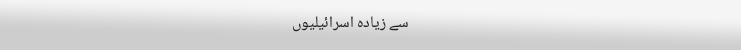سے زیادہ اسرائیلیوں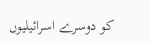کو دوسرے اسرائیلیوں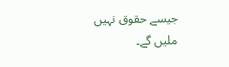جیسے حقوق نہیں ملیں گے۔